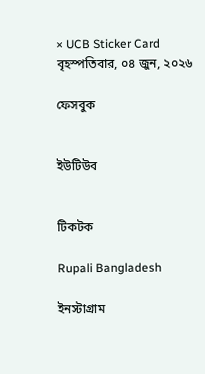× UCB Sticker Card
বৃহস্পতিবার, ০৪ জুন, ২০২৬

ফেসবুক


ইউটিউব


টিকটক

Rupali Bangladesh

ইনস্টাগ্রাম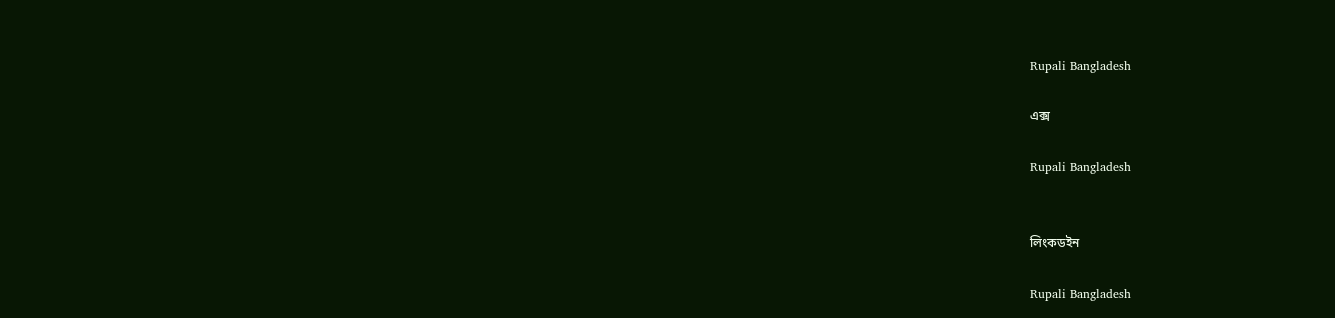Rupali Bangladesh

এক্স

Rupali Bangladesh


লিংকডইন

Rupali Bangladesh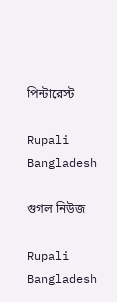পিন্টারেস্ট

Rupali Bangladesh

গুগল নিউজ

Rupali Bangladesh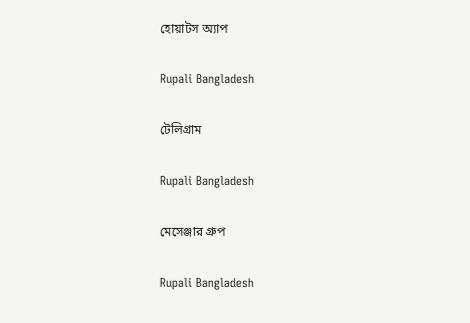হোয়াটস অ্যাপ

Rupali Bangladesh

টেলিগ্রাম

Rupali Bangladesh

মেসেঞ্জার গ্রুপ

Rupali Bangladesh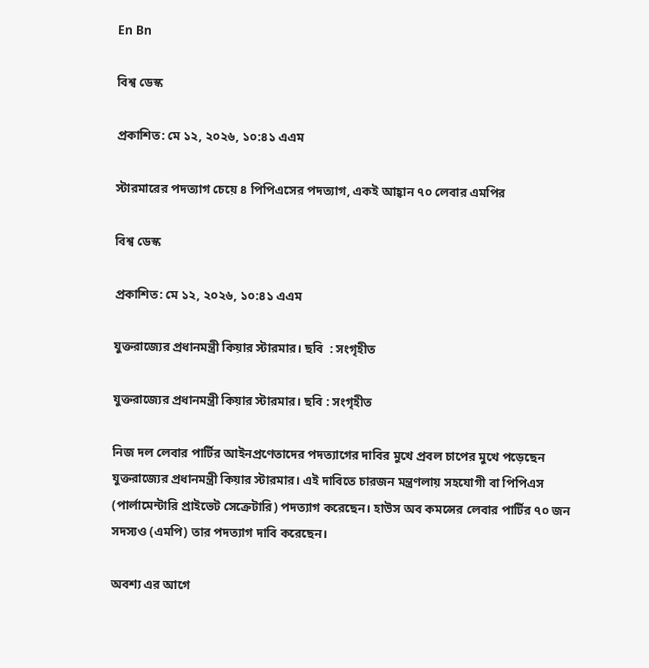En Bn

বিশ্ব ডেস্ক

প্রকাশিত: মে ১২, ২০২৬, ১০:৪১ এএম

স্টারমারের পদত্যাগ চেয়ে ৪ পিপিএসের পদত্যাগ, একই আহ্বান ৭০ লেবার এমপির

বিশ্ব ডেস্ক

প্রকাশিত: মে ১২, ২০২৬, ১০:৪১ এএম

যুক্তরাজ্যের প্রধানমন্ত্রী কিয়ার স্টারমার। ছবি  : সংগৃহীত

যুক্তরাজ্যের প্রধানমন্ত্রী কিয়ার স্টারমার। ছবি : সংগৃহীত

নিজ দল লেবার পার্টির আইনপ্রণেতাদের পদত্যাগের দাবির মুখে প্রবল চাপের মুখে পড়েছেন যুক্তরাজ্যের প্রধানমন্ত্রী কিয়ার স্টারমার। এই দাবিতে চারজন মন্ত্রণলায় সহযোগী বা পিপিএস (পার্লামেন্টারি প্রাইভেট সেক্রেটারি) পদত্যাগ করেছেন। হাউস অব কমন্সের লেবার পার্টির ৭০ জন সদস্যও (এমপি) তার পদত্যাগ দাবি করেছেন।

অবশ্য এর আগে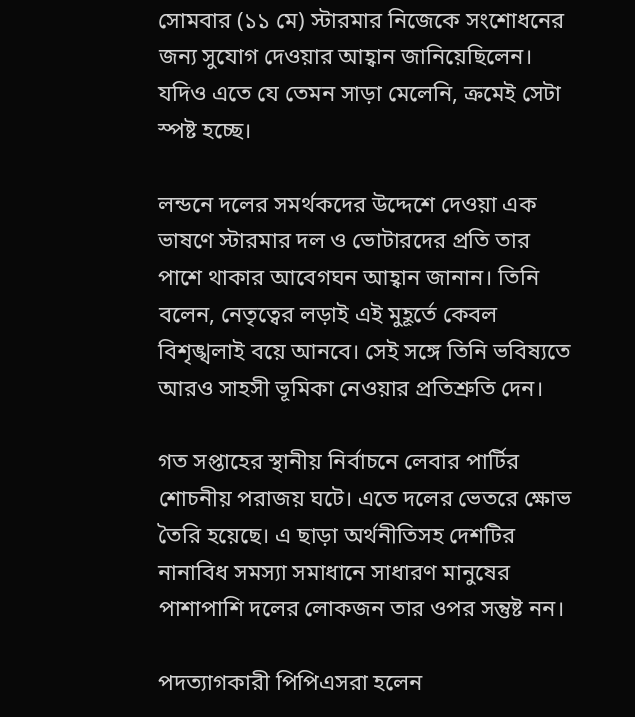সোমবার (১১ মে) স্টারমার নিজেকে সংশোধনের জন্য সুযোগ দেওয়ার আহ্বান জানিয়েছিলেন। যদিও এতে যে তেমন সাড়া মেলেনি, ক্রমেই সেটা স্পষ্ট হচ্ছে।

লন্ডনে দলের সমর্থকদের উদ্দেশে দেওয়া এক ভাষণে স্টারমার দল ও ভোটারদের প্রতি তার পাশে থাকার আবেগঘন আহ্বান জানান। তিনি বলেন, নেতৃত্বের লড়াই এই মুহূর্তে কেবল বিশৃঙ্খলাই বয়ে আনবে। সেই সঙ্গে তিনি ভবিষ্যতে আরও সাহসী ভূমিকা নেওয়ার প্রতিশ্রুতি দেন।

গত সপ্তাহের স্থানীয় নির্বাচনে লেবার পার্টির শোচনীয় পরাজয় ঘটে। এতে দলের ভেতরে ক্ষোভ তৈরি হয়েছে। এ ছাড়া অর্থনীতিসহ দেশটির নানাবিধ সমস্যা সমাধানে সাধারণ মানুষের পাশাপাশি দলের লোকজন তার ওপর সন্তুষ্ট নন।

পদত্যাগকারী পিপিএসরা হলেন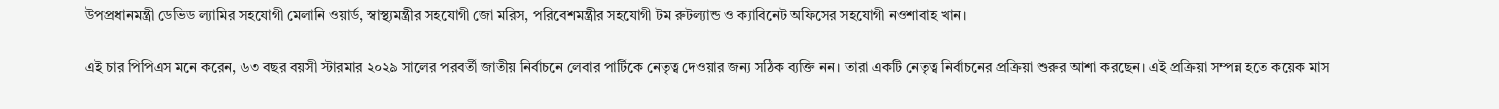উপপ্রধানমন্ত্রী ডেভিড ল্যামির সহযোগী মেলানি ওয়ার্ড, স্বাস্থ্যমন্ত্রীর সহযোগী জো মরিস, পরিবেশমন্ত্রীর সহযোগী টম রুটল্যান্ড ও ক্যাবিনেট অফিসের সহযোগী নওশাবাহ খান।

এই চার পিপিএস মনে করেন, ৬৩ বছর বয়সী স্টারমার ২০২৯ সালের পরবর্তী জাতীয় নির্বাচনে লেবার পার্টিকে নেতৃত্ব দেওয়ার জন্য সঠিক ব্যক্তি নন। তারা একটি নেতৃত্ব নির্বাচনের প্রক্রিয়া শুরুর আশা করছেন। এই প্রক্রিয়া সম্পন্ন হতে কয়েক মাস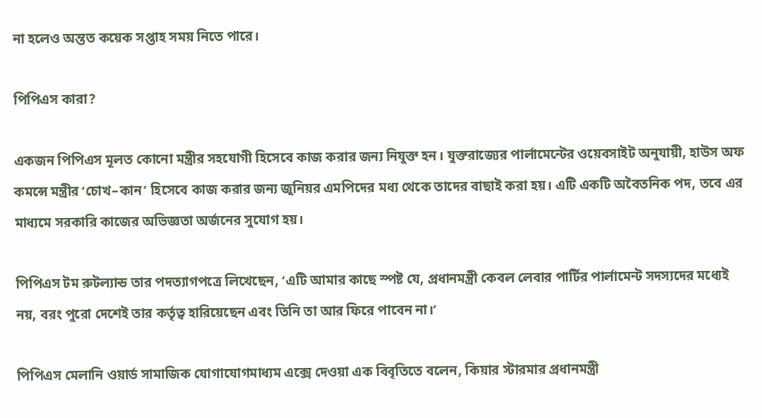না হলেও অন্তত কয়েক সপ্তাহ সময় নিতে পারে।

পিপিএস কারা?

একজন পিপিএস মূলত কোনো মন্ত্রীর সহযোগী হিসেবে কাজ করার জন্য নিযুক্ত হন। যুক্তরাজ্যের পার্লামেন্টের ওয়েবসাইট অনুযায়ী, হাউস অফ কমন্সে মন্ত্রীর ‘চোখ–কান’ হিসেবে কাজ করার জন্য জুনিয়র এমপিদের মধ্য থেকে তাদের বাছাই করা হয়। এটি একটি অবৈতনিক পদ, তবে এর মাধ্যমে সরকারি কাজের অভিজ্ঞতা অর্জনের সুযোগ হয়।

পিপিএস টম রুটল্যান্ড তার পদত্যাগপত্রে লিখেছেন, ‘এটি আমার কাছে স্পষ্ট যে, প্রধানমন্ত্রী কেবল লেবার পার্টির পার্লামেন্ট সদস্যদের মধ্যেই নয়, বরং পুরো দেশেই তার কর্তৃত্ব হারিয়েছেন এবং তিনি তা আর ফিরে পাবেন না।’

পিপিএস মেলানি ওয়ার্ড সামাজিক যোগাযোগমাধ্যম এক্সে দেওয়া এক বিবৃতিতে বলেন, কিয়ার স্টারমার প্রধানমন্ত্রী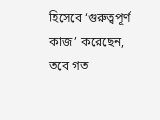হিসেবে ‘গুরুত্বপূর্ণ কাজ’ করেছেন, তবে গত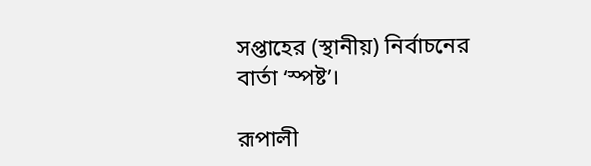সপ্তাহের (স্থানীয়) নির্বাচনের বার্তা ‘স্পষ্ট’।

রূপালী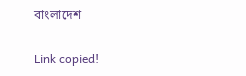বাংলাদেশ

Link copied!